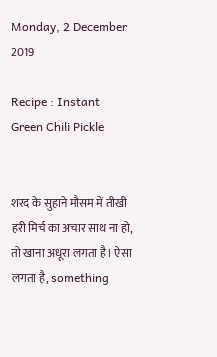Monday, 2 December 2019

Recipe : Instant Green Chili Pickle


शरद के सुहाने मौसम में तीखी हरी मिर्च का अचार साथ ना हो, तो खाना अधूरा लगता है। ऐसा लगता है, something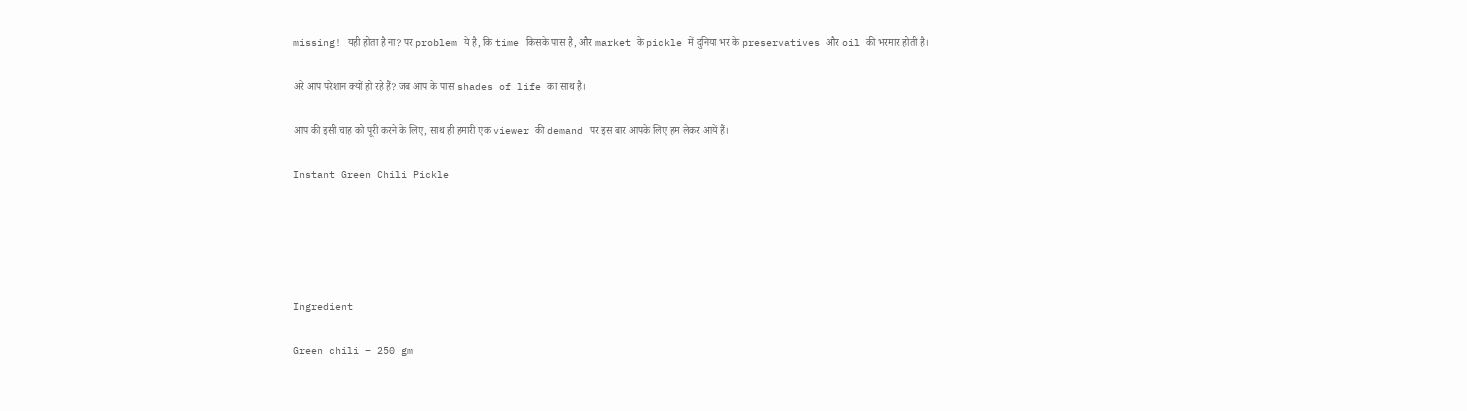missing! यही होता है ना? पर problem ये है, कि time किसके पास है, और market के pickle में दुनिया भर के preservatives और oil की भरमार होती है।

अरे आप परेशान क्यों हो रहे हैं? जब आप के पास shades of life का साथ है।

आप की इसी चाह को पूरी करने के लिए, साथ ही हमारी एक viewer की demand पर इस बार आपके लिए हम लेकर आयें हैं।

Instant Green Chili Pickle





Ingredient

Green chili – 250 gm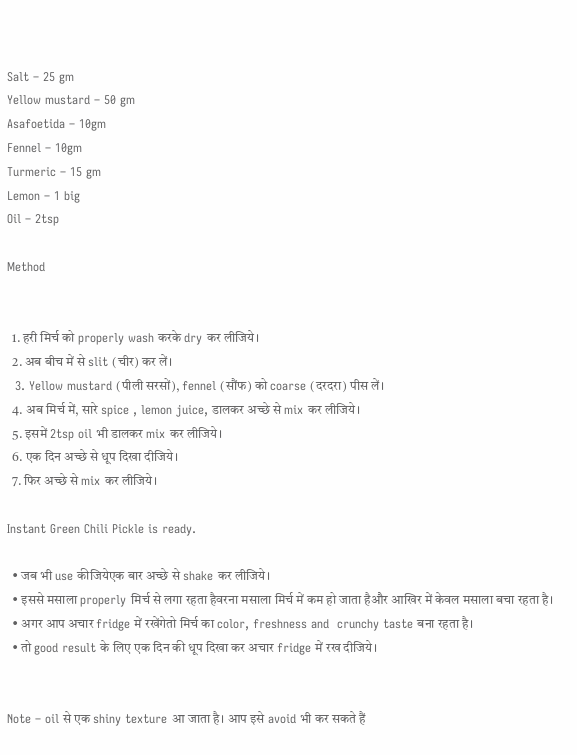Salt – 25 gm
Yellow mustard – 50 gm
Asafoetida – 10gm
Fennel – 10gm
Turmeric – 15 gm
Lemon – 1 big
Oil – 2tsp

Method


  1. हरी मिर्च को properly wash करके dry कर लीजिये।
  2. अब बीच में से slit (चीर) कर लें।
  3. Yellow mustard (पीली सरसों), fennel (सौंफ) को coarse (दरदरा) पीस लें।
  4. अब मिर्च में, सारे spice , lemon juice, डालकर अच्छे से mix कर लीजिये।
  5. इसमें 2tsp oil भी डालकर mix कर लीजिये।
  6. एक दिन अच्छे से धूप दिखा दीजिये।
  7. फिर अच्छे से mix कर लीजिये।

Instant Green Chili Pickle is ready.

  • जब भी use कीजियेएक बार अच्छे से shake कर लीजिये।
  • इससे मसाला properly मिर्च से लगा रहता हैवरना मसाला मिर्च में कम हो जाता हैऔर आखिर में केवल मसाला बचा रहता है।
  • अगर आप अचार fridge में रखेंगेतो मिर्च का color, freshness and  crunchy taste बना रहता है।
  • तो good result के लिए एक दिन की धूप दिखा कर अचार fridge में रख दीजिये।


Note – oil से एक shiny texture आ जाता है। आप इसे avoid भी कर सकते हैं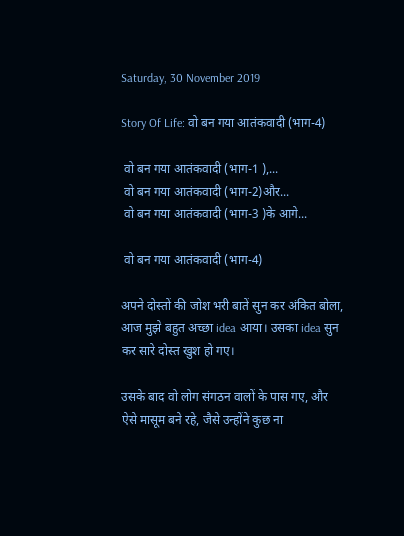Saturday, 30 November 2019

Story Of Life: वो बन गया आतंकवादी (भाग-4)

 वो बन गया आतंकवादी (भाग-1 ),...
 वो बन गया आतंकवादी (भाग-2)और...
 वो बन गया आतंकवादी (भाग-3 )के आगे...

 वो बन गया आतंकवादी (भाग-4)

अपने दोस्तों की जोश भरी बातें सुन कर अंकित बोला, आज मुझे बहुत अच्छा idea आया। उसका idea सुन कर सारे दोस्त खुश हो गए।

उसके बाद वो लोग संगठन वालों के पास गए, और ऐसे मासूम बने रहे, जैसे उन्होंने कुछ ना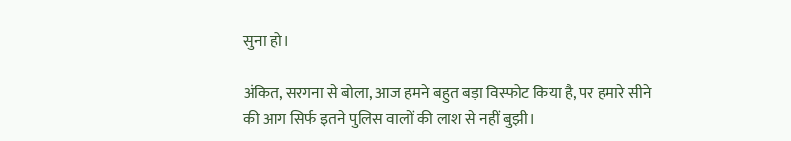सुना हो।

अंकित, सरगना से बोला, आज हमने बहुत बड़ा विस्फोट किया है, पर हमारे सीने की आग सिर्फ इतने पुलिस वालों की लाश से नहीं बुझी।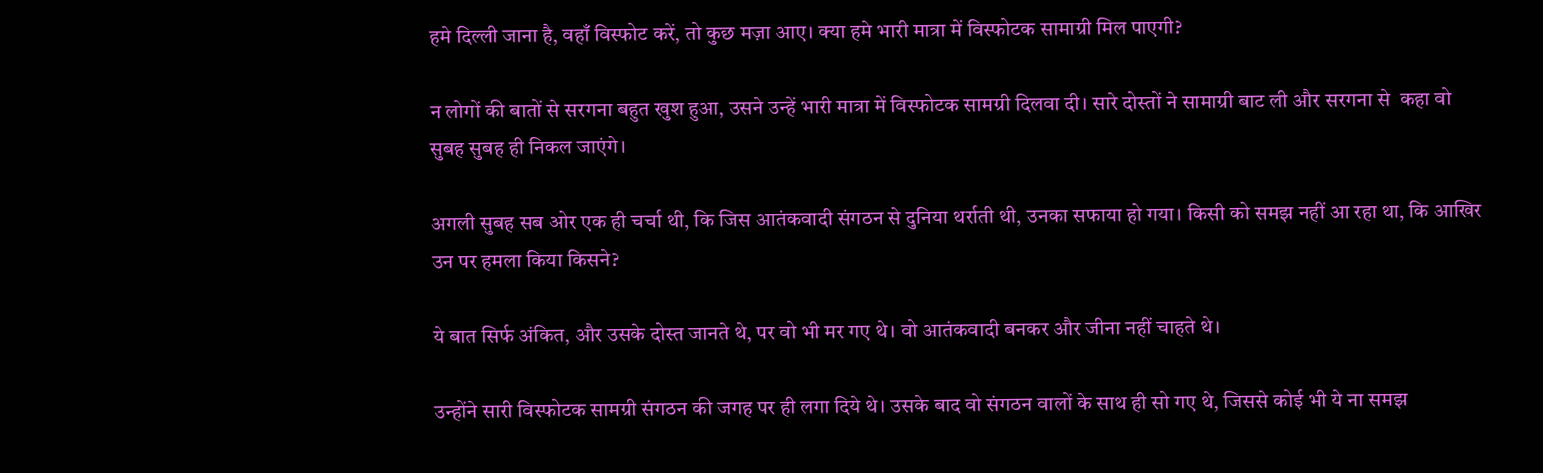हमे दिल्ली जाना है, वहाँ विस्फोट करें, तो कुछ मज़ा आए। क्या हमे भारी मात्रा में विस्फोटक सामाग्री मिल पाएगी?

न लोगों की बातों से सरगना बहुत खुश हुआ, उसने उन्हें भारी मात्रा में विस्फोटक सामग्री दिलवा दी। सारे दोस्तों ने सामाग्री बाट ली और सरगना से  कहा वो सुबह सुबह ही निकल जाएंगे।

अगली सुबह सब ओर एक ही चर्चा थी, कि जिस आतंकवादी संगठन से दुनिया थर्राती थी, उनका सफाया हो गया। किसी को समझ नहीं आ रहा था, कि आखिर उन पर हमला किया किसने?

ये बात सिर्फ अंकित, और उसके दोस्त जानते थे, पर वो भी मर गए थे। वो आतंकवादी बनकर और जीना नहीं चाहते थे।

उन्होंने सारी विस्फोटक सामग्री संगठन की जगह पर ही लगा दिये थे। उसके बाद वो संगठन वालों के साथ ही सो गए थे, जिससे कोई भी ये ना समझ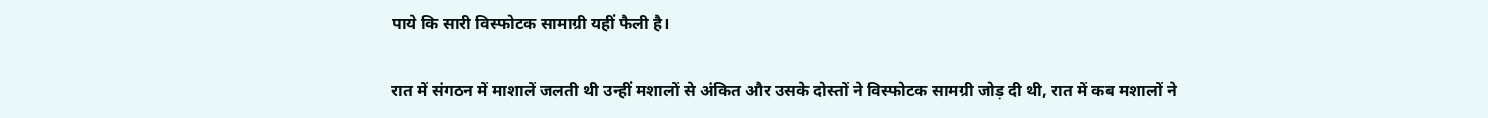पाये कि सारी विस्फोटक सामाग्री यहीं फैली है।

रात में संगठन में माशालें जलती थी उन्हीं मशालों से अंकित और उसके दोस्तों ने विस्फोटक सामग्री जोड़ दी थी, रात में कब मशालों ने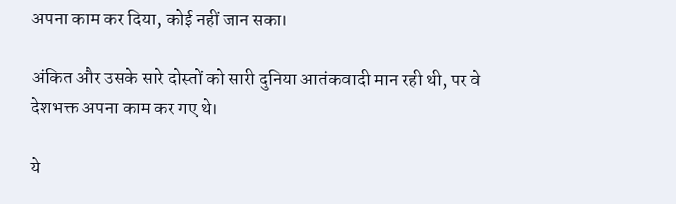अपना काम कर दिया, कोई नहीं जान सका।

अंकित और उसके सारे दोस्तों को सारी दुनिया आतंकवादी मान रही थी, पर वे देशभक्त अपना काम कर गए थे।

ये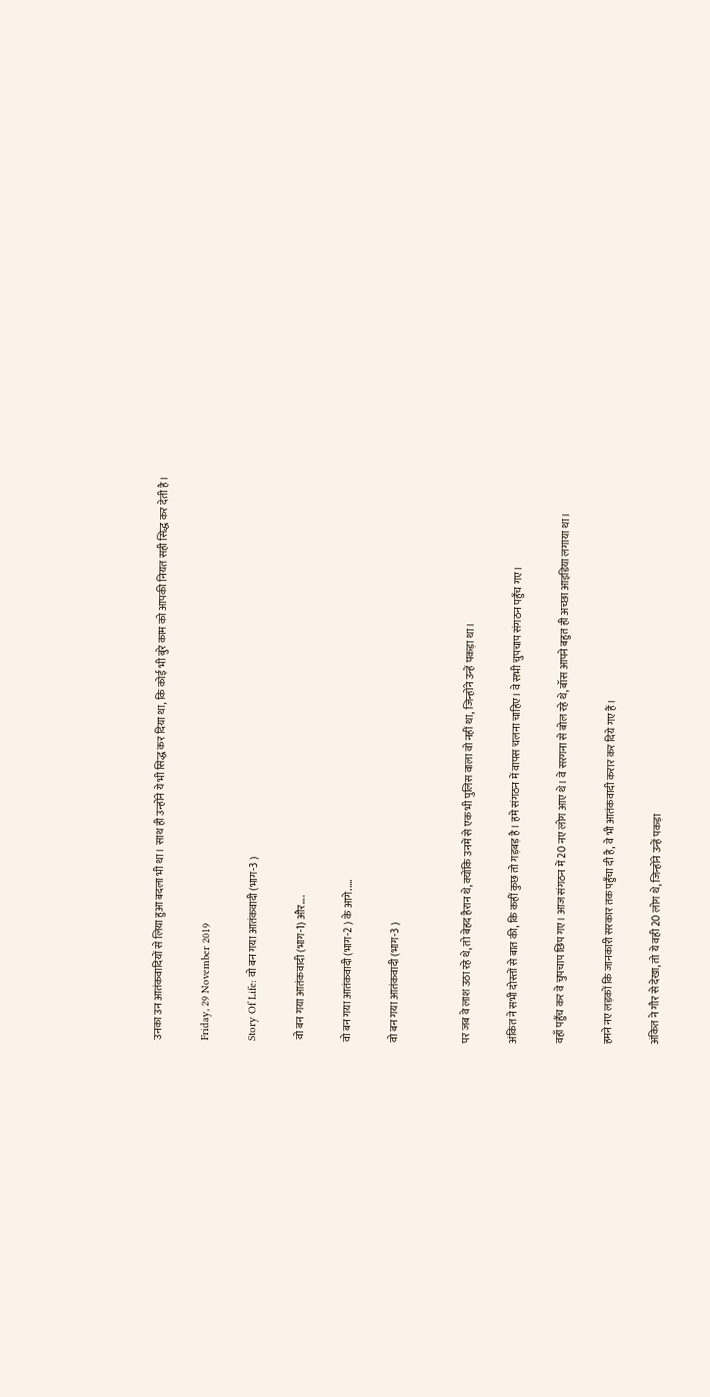उनका उन आतंकवादियों से लिया हुआ बदला भी था। साथ ही उन्होंने ये भी सिद्ध कर दिया था, कि कोई भी बुरे काम को आपकी नियत सही सिद्ध कर देती है।

Friday, 29 November 2019

Story Of Life: वो बन गया आतंकवादी (भाग-3 )

 वो बन गया आतंकवादी (भाग-1) और....

वो बन गया आतंकवादी (भाग-2 ) के आगे.....

वो बन गया आतंकवादी (भाग-3 )


पर जब वे लाश उठा रहे थे, तो बेहद हैरान थे, क्योंकि उनमें से एक भी पुलिस वाला वो नहीं था, जिन्होंने उन्हें पकड़ा था।

अंकित ने सभी दोस्तों से बात की, कि कहीं कुछ तो गड़बड़ है। हमे संगठन में वापस चलना चाहिए। वे सभी चुपचाप संगठन पहुँच गए।

वहाँ पहुँच कर वे चुपचाप छिप गए। आज संगठन में 20 नए लोग आए थे। वे सरगना से बोल रहे थे, बॉस आपने बहुत ही अच्छा आइडिया लगाया था।

हमने नए लड़कों कि जानकारी सरकार तक पहुँचा दी है, वे भी आतंकवादी करार कर दिये गए हैं।

अंकित ने गौर से देखा, तो ये वही 20 लोग थे, जिन्होंने उन्हें पकड़ा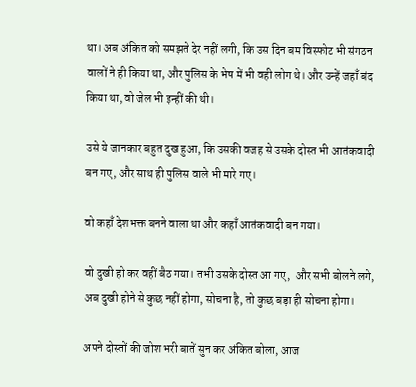था। अब अंकित को समझते देर नहीं लगी, कि उस दिन बम विस्फोट भी संगठन वालों ने ही किया था, और पुलिस के भेष में भी वही लोग थे। और उन्हें जहाँ बंद किया था, वो जेल भी इन्हीं की थी।

उसे ये जानकार बहुत दुख हुआ, कि उसकी वजह से उसके दोस्त भी आतंकवादी बन गए, और साथ ही पुलिस वाले भी मारे गए।

वो कहाँ देशभक्त बनने वाला था और कहाँ आतंकवादी बन गया।

वो दुखी हो कर वहीं बैठ गया। तभी उसके दोस्त आ गए,  और सभी बोलने लगे, अब दुखी होने से कुछ नहीं होगा, सोचना है, तो कुछ बड़ा ही सोचना होगा।

अपने दोस्तों की जोश भरी बातें सुन कर अंकित बोला, आज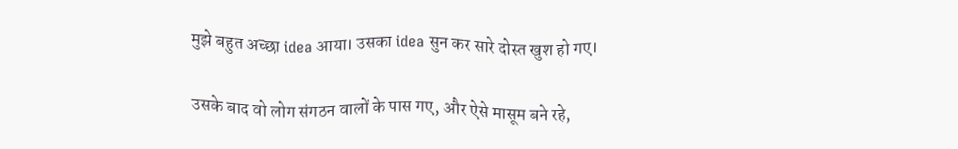मुझे बहुत अच्छा idea आया। उसका idea सुन कर सारे दोस्त खुश हो गए।

उसके बाद वो लोग संगठन वालों के पास गए, और ऐसे मासूम बने रहे,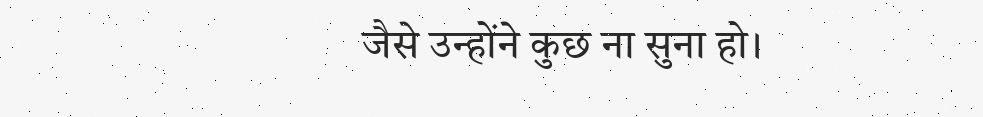जैसे उन्होंने कुछ ना सुना हो।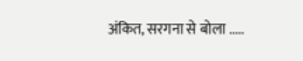अंकित, सरगना से बोला .....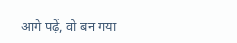आगे पढ़ें, वो बन गया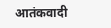आतंकवादी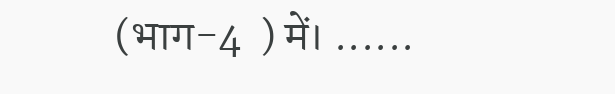(भाग-4  ) में। ......